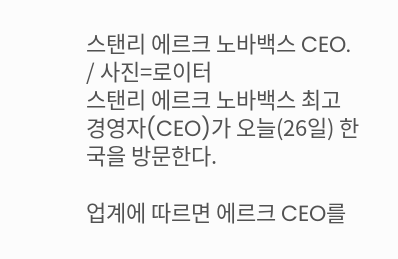스탠리 에르크 노바백스 CEO. / 사진=로이터
스탠리 에르크 노바백스 최고경영자(CEO)가 오늘(26일) 한국을 방문한다.

업계에 따르면 에르크 CEO를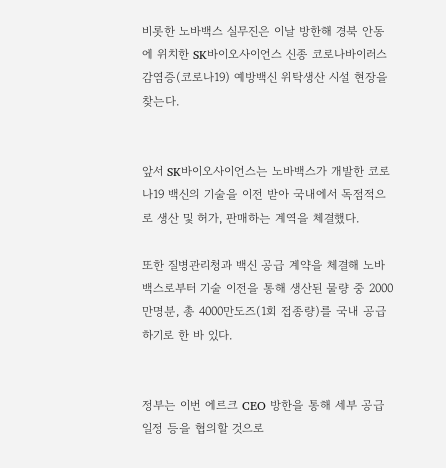비롯한 노바백스 실무진은 이날 방한해 경북 안동에 위치한 SK바이오사이언스 신종 코로나바이러스 감염증(코로나19) 예방백신 위탁생산 시설 현장을 찾는다.


앞서 SK바이오사이언스는 노바백스가 개발한 코로나19 백신의 기술을 이전 받아 국내에서 독점적으로 생산 및 허가, 판매하는 계역을 체결했다.

또한 질병관리청과 백신 공급 계약을 체결해 노바백스로부터 기술 이전을 통해 생산된 물량 중 2000만명분, 총 4000만도즈(1회 접종량)를 국내 공급하기로 한 바 있다.


정부는 이번 에르크 CEO 방한을 통해 세부 공급일정 등을 협의할 것으로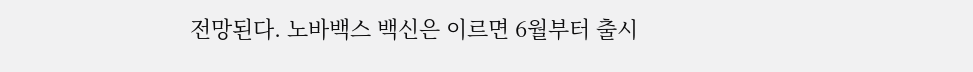전망된다. 노바백스 백신은 이르면 6월부터 출시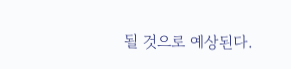될 것으로 예상된다.